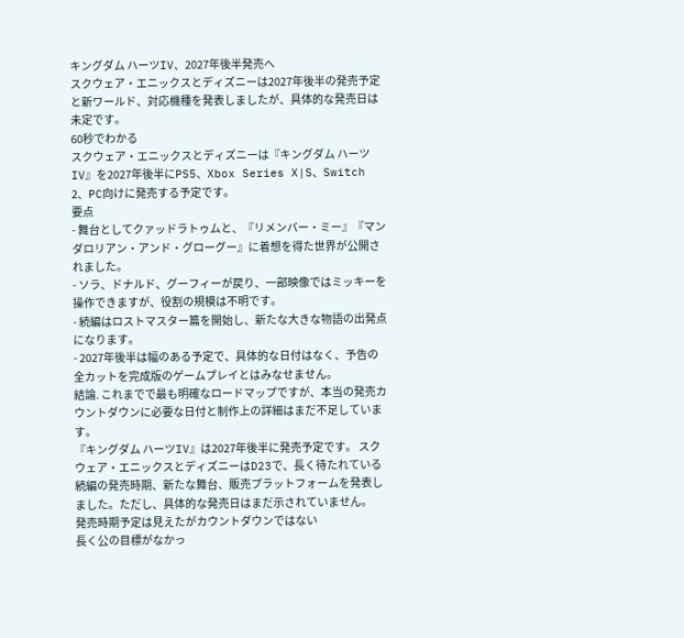キングダム ハーツIV、2027年後半発売へ
スクウェア・エニックスとディズニーは2027年後半の発売予定と新ワールド、対応機種を発表しましたが、具体的な発売日は未定です。
60秒でわかる
スクウェア・エニックスとディズニーは『キングダム ハーツIV』を2027年後半にPS5、Xbox Series X|S、Switch 2、PC向けに発売する予定です。
要点
- 舞台としてクァッドラトゥムと、『リメンバー・ミー』『マンダロリアン・アンド・グローグー』に着想を得た世界が公開されました。
- ソラ、ドナルド、グーフィーが戻り、一部映像ではミッキーを操作できますが、役割の規模は不明です。
- 続編はロストマスター篇を開始し、新たな大きな物語の出発点になります。
- 2027年後半は幅のある予定で、具体的な日付はなく、予告の全カットを完成版のゲームプレイとはみなせません。
結論. これまでで最も明確なロードマップですが、本当の発売カウントダウンに必要な日付と制作上の詳細はまだ不足しています。
『キングダム ハーツIV』は2027年後半に発売予定です。 スクウェア・エニックスとディズニーはD23で、長く待たれている続編の発売時期、新たな舞台、販売プラットフォームを発表しました。ただし、具体的な発売日はまだ示されていません。
発売時期予定は見えたがカウントダウンではない
長く公の目標がなかっ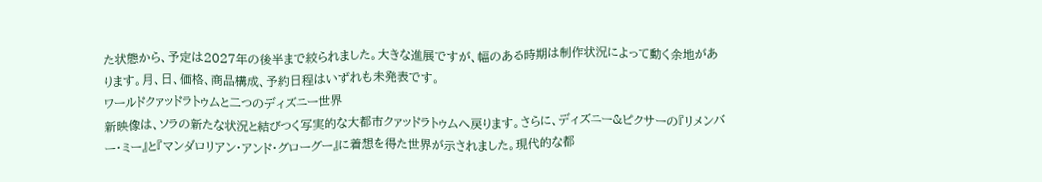た状態から、予定は2027年の後半まで絞られました。大きな進展ですが、幅のある時期は制作状況によって動く余地があります。月、日、価格、商品構成、予約日程はいずれも未発表です。
ワールドクァッドラトゥムと二つのディズニー世界
新映像は、ソラの新たな状況と結びつく写実的な大都市クァッドラトゥムへ戻ります。さらに、ディズニー&ピクサーの『リメンバー・ミー』と『マンダロリアン・アンド・グローグー』に着想を得た世界が示されました。現代的な都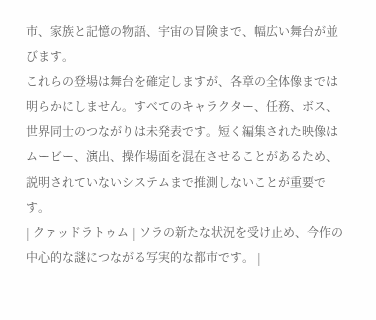市、家族と記憶の物語、宇宙の冒険まで、幅広い舞台が並びます。
これらの登場は舞台を確定しますが、各章の全体像までは明らかにしません。すべてのキャラクター、任務、ボス、世界同士のつながりは未発表です。短く編集された映像はムービー、演出、操作場面を混在させることがあるため、説明されていないシステムまで推測しないことが重要です。
| クァッドラトゥム | ソラの新たな状況を受け止め、今作の中心的な謎につながる写実的な都市です。 |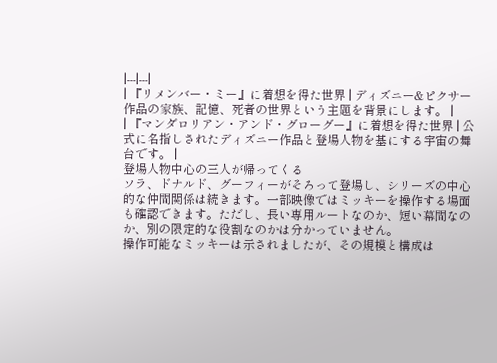|---|---|
| 『リメンバー・ミー』に着想を得た世界 | ディズニー&ピクサー作品の家族、記憶、死者の世界という主題を背景にします。 |
| 『マンダロリアン・アンド・グローグー』に着想を得た世界 | 公式に名指しされたディズニー作品と登場人物を基にする宇宙の舞台です。 |
登場人物中心の三人が帰ってくる
ソラ、ドナルド、グーフィーがそろって登場し、シリーズの中心的な仲間関係は続きます。一部映像ではミッキーを操作する場面も確認できます。ただし、長い専用ルートなのか、短い幕間なのか、別の限定的な役割なのかは分かっていません。
操作可能なミッキーは示されましたが、その規模と構成は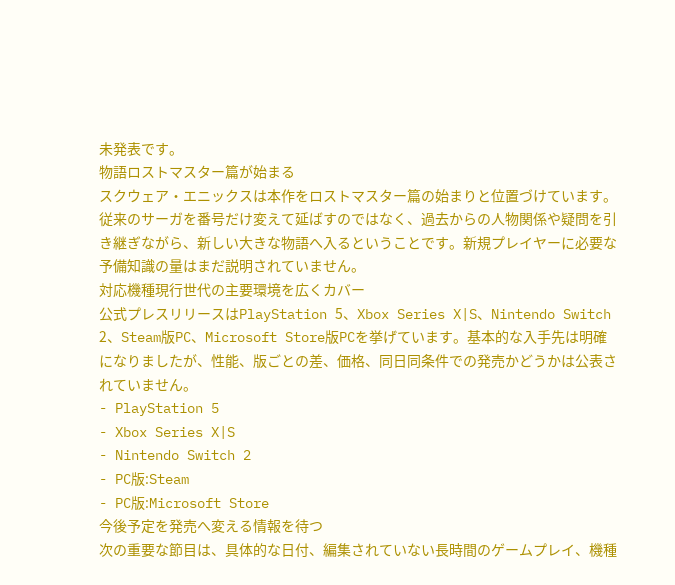未発表です。
物語ロストマスター篇が始まる
スクウェア・エニックスは本作をロストマスター篇の始まりと位置づけています。従来のサーガを番号だけ変えて延ばすのではなく、過去からの人物関係や疑問を引き継ぎながら、新しい大きな物語へ入るということです。新規プレイヤーに必要な予備知識の量はまだ説明されていません。
対応機種現行世代の主要環境を広くカバー
公式プレスリリースはPlayStation 5、Xbox Series X|S、Nintendo Switch 2、Steam版PC、Microsoft Store版PCを挙げています。基本的な入手先は明確になりましたが、性能、版ごとの差、価格、同日同条件での発売かどうかは公表されていません。
- PlayStation 5
- Xbox Series X|S
- Nintendo Switch 2
- PC版:Steam
- PC版:Microsoft Store
今後予定を発売へ変える情報を待つ
次の重要な節目は、具体的な日付、編集されていない長時間のゲームプレイ、機種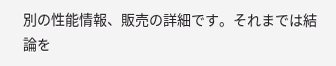別の性能情報、販売の詳細です。それまでは結論を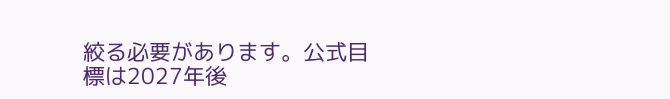絞る必要があります。公式目標は2027年後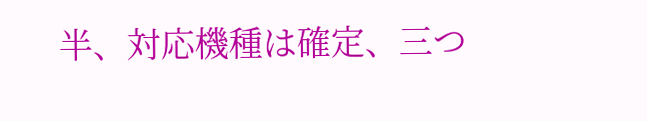半、対応機種は確定、三つ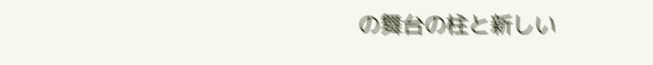の舞台の柱と新しい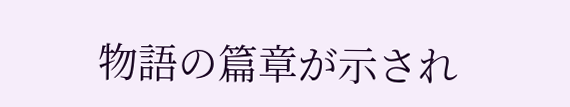物語の篇章が示され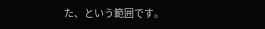た、という範囲です。